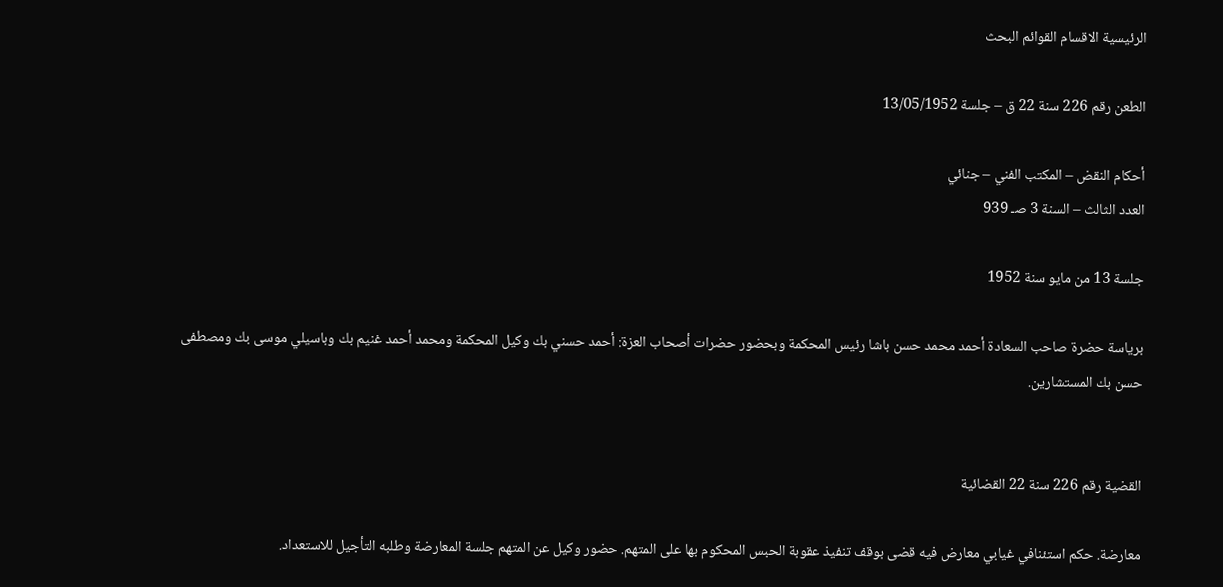الرئيسية الاقسام القوائم البحث

الطعن رقم 226 سنة 22 ق – جلسة 13/05/1952

أحكام النقض – المكتب الفني – جنائي
العدد الثالث – السنة 3 صـ 939

جلسة 13 من مايو سنة 1952

برياسة حضرة صاحب السعادة أحمد محمد حسن باشا رئيس المحكمة وبحضور حضرات أصحاب العزة: أحمد حسني بك وكيل المحكمة ومحمد أحمد غنيم بك وباسيلي موسى بك ومصطفى حسن بك المستشارين.


القضية رقم 226 سنة 22 القضائية

معارضة. حكم استئنافي غيابي معارض فيه قضى بوقف تنفيذ عقوبة الحبس المحكوم بها على المتهم. حضور وكيل عن المتهم جلسة المعارضة وطلبه التأجيل للاستعداد.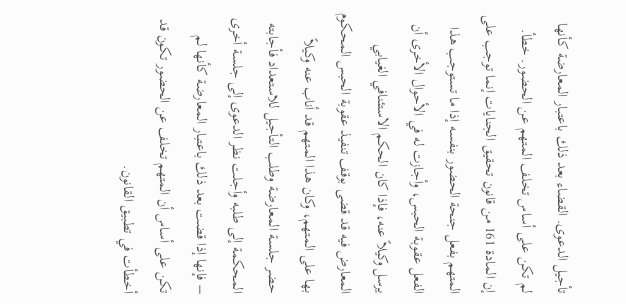تأجيل الدعوى. القضاء بعد ذلك باعتبار المعارضة كأنها لم تكن على أساس تخلف المتهم عن الحضور. خطأ.
إن المادة 161 من قانون تحقيق الجنايات إنما توجب على المتهم بفعل جنحة الحضور بنفسه إذا ما تستوجب هذا الفعل عقوبة الحبس، وأجازت له في الأحوال الأخرى أن يرسل وكيلاً عنه، فإذا كان الحكم الاستئنافي الغيابي المعارض فيه قد قضى بوقف تنفيذ عقوبة الحبس المحكوم بها على المتهم، وكان هذا المتهم قد أناب عنه وكيلاً حضر جلسة المعارضة وطلب التأجيل للاستعداد فأجابته المحكمة إلى طلبه وأجلت نظر الدعوى إلى جلسة أخرى – فإنها إذا قضت بعد ذلك باعتبار المعارضة كأنها لم تكن على أساس أن المتهم تخلف عن الحضور تكون قد أخطأت في تطبيق القانون.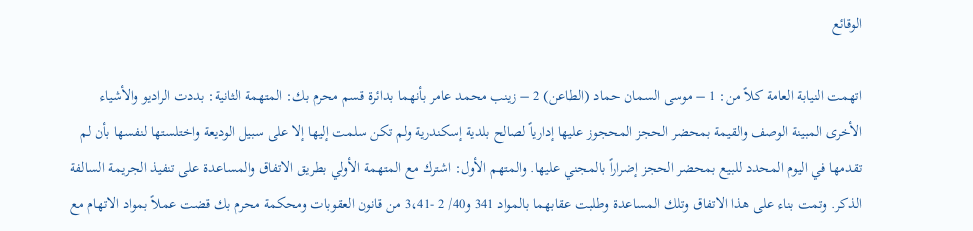الوقائع

اتهمت النيابة العامة كلاً من: 1 – موسى السمان حماد (الطاعن) 2 – زينب محمد عامر بأنهما بدائرة قسم محرم بك: المتهمة الثانية: بددت الراديو والأشياء الأخرى المبينة الوصف والقيمة بمحضر الحجز المحجوز عليها إدارياً لصالح بلدية إسكندرية ولم تكن سلمت إليها إلا على سبيل الوديعة واختلستها لنفسها بأن لم تقدمها في اليوم المحدد للبيع بمحضر الحجز إضراراً بالمجني عليها. والمتهم الأول: اشترك مع المتهمة الأولي بطريق الاتفاق والمساعدة على تنفيذ الجريمة السالفة الذكر. وتمت بناء على هذا الاتفاق وتلك المساعدة وطلبت عقابهما بالمواد 341 و40/ 2 -3،41 من قانون العقوبات ومحكمة محرم بك قضت عملاً بمواد الاتهام مع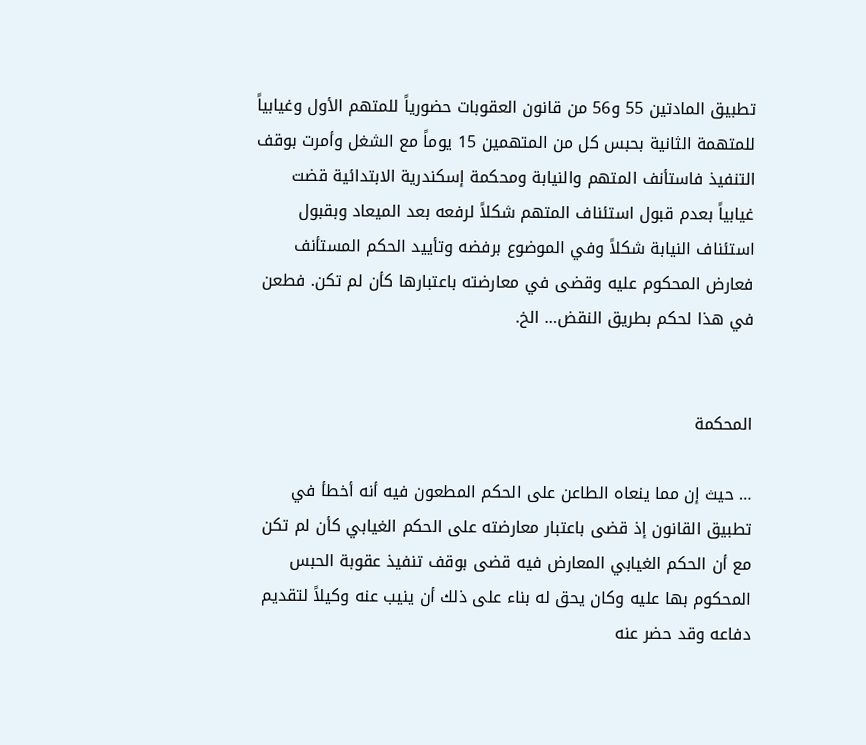تطبيق المادتين 55 و56 من قانون العقوبات حضورياً للمتهم الأول وغيابياً للمتهمة الثانية بحبس كل من المتهمين 15 يوماً مع الشغل وأمرت بوقف التنفيذ فاستأنف المتهم والنيابة ومحكمة إسكندرية الابتدائية قضت غيابياً بعدم قبول استئناف المتهم شكلاً لرفعه بعد الميعاد وبقبول استئناف النيابة شكلاً وفي الموضوع برفضه وتأييد الحكم المستأنف فعارض المحكوم عليه وقضى في معارضته باعتبارها كأن لم تكن. فطعن في هذا لحكم بطريق النقض… الخ.


المحكمة

… حيث إن مما ينعاه الطاعن على الحكم المطعون فيه أنه أخطأ في تطبيق القانون إذ قضى باعتبار معارضته على الحكم الغيابي كأن لم تكن مع أن الحكم الغيابي المعارض فيه قضى بوقف تنفيذ عقوبة الحبس المحكوم بها عليه وكان يحق له بناء على ذلك أن ينيب عنه وكيلاً لتقديم دفاعه وقد حضر عنه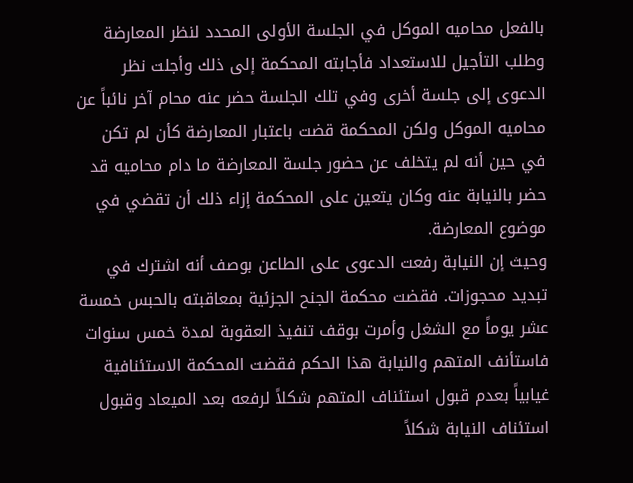بالفعل محاميه الموكل في الجلسة الأولى المحدد لنظر المعارضة وطلب التأجيل للاستعداد فأجابته المحكمة إلى ذلك وأجلت نظر الدعوى إلى جلسة أخرى وفي تلك الجلسة حضر عنه محام آخر نائباً عن محاميه الموكل ولكن المحكمة قضت باعتبار المعارضة كأن لم تكن في حين أنه لم يتخلف عن حضور جلسة المعارضة ما دام محاميه قد حضر بالنيابة عنه وكان يتعين على المحكمة إزاء ذلك أن تقضي في موضوع المعارضة.
وحيث إن النيابة رفعت الدعوى على الطاعن بوصف أنه اشترك في تبديد محجوزات. فقضت محكمة الجنح الجزئية بمعاقبته بالحبس خمسة عشر يوماً مع الشغل وأمرت بوقف تنفيذ العقوبة لمدة خمس سنوات فاستأنف المتهم والنيابة هذا الحكم فقضت المحكمة الاستئنافية غيابياً بعدم قبول استئناف المتهم شكلاً لرفعه بعد الميعاد وقبول استئناف النيابة شكلاً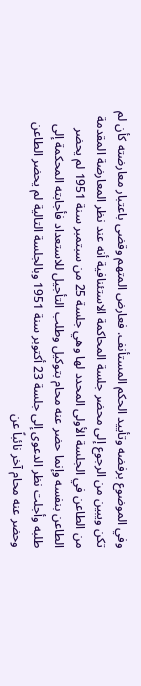وفي الموضوع برفضه وتأييد الحكم المستأنف. فعارض المتهم وقضى باعتبار معارضته كأن لم تكن ويبين من الرجوع إلى محضر جلسة المحاكمة الاستئنافية أنه عند نظر المعارضة المقدمة من الطاعن في الجلسة الأولى المحدد لها وهي جلسة 25 من سبتمبر سنة 1951 لم يحضر الطاعن بنفسه وإنما حضر عنه محام بتوكيل وطلب التأجيل للاستعداد فأجابته المحكمة إلى طلبه وأجلت نظر الدعوى إلى جلسة 23 أكتوبر سنة 1951 وبالجلسة التالية لم يحضر الطاعن وحضر عنه محام آخر نائباً عن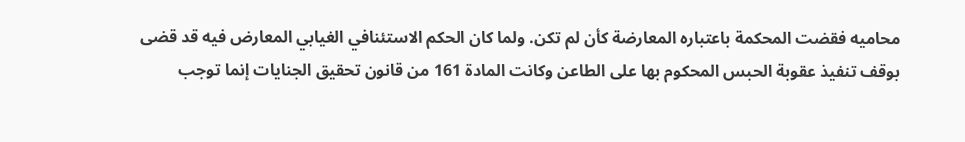محاميه فقضت المحكمة باعتباره المعارضة كأن لم تكن. ولما كان الحكم الاستئنافي الغيابي المعارض فيه قد قضى بوقف تنفيذ عقوبة الحبس المحكوم بها على الطاعن وكانت المادة 161 من قانون تحقيق الجنايات إنما توجب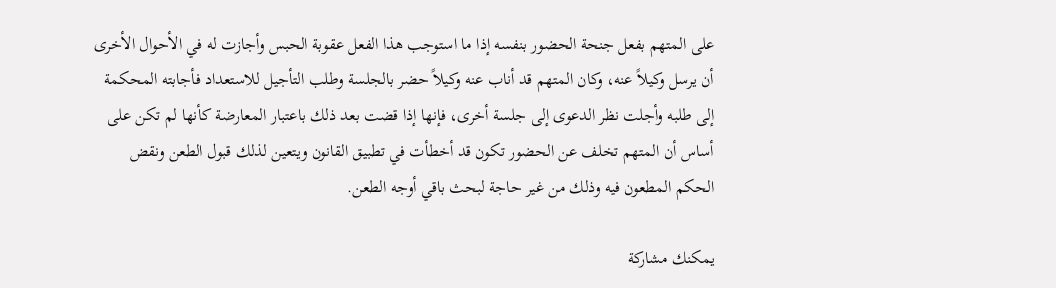على المتهم بفعل جنحة الحضور بنفسه إذا ما استوجب هذا الفعل عقوبة الحبس وأجازت له في الأحوال الأخرى أن يرسل وكيلاً عنه، وكان المتهم قد أناب عنه وكيلاً حضر بالجلسة وطلب التأجيل للاستعداد فأجابته المحكمة إلى طلبه وأجلت نظر الدعوى إلى جلسة أخرى، فإنها إذا قضت بعد ذلك باعتبار المعارضة كأنها لم تكن على أساس أن المتهم تخلف عن الحضور تكون قد أخطأت في تطبيق القانون ويتعين لذلك قبول الطعن ونقض الحكم المطعون فيه وذلك من غير حاجة لبحث باقي أوجه الطعن.

يمكنك مشاركة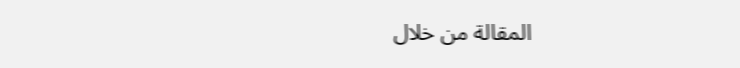المقالة من خلال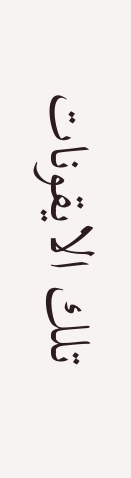تلك الايقونات